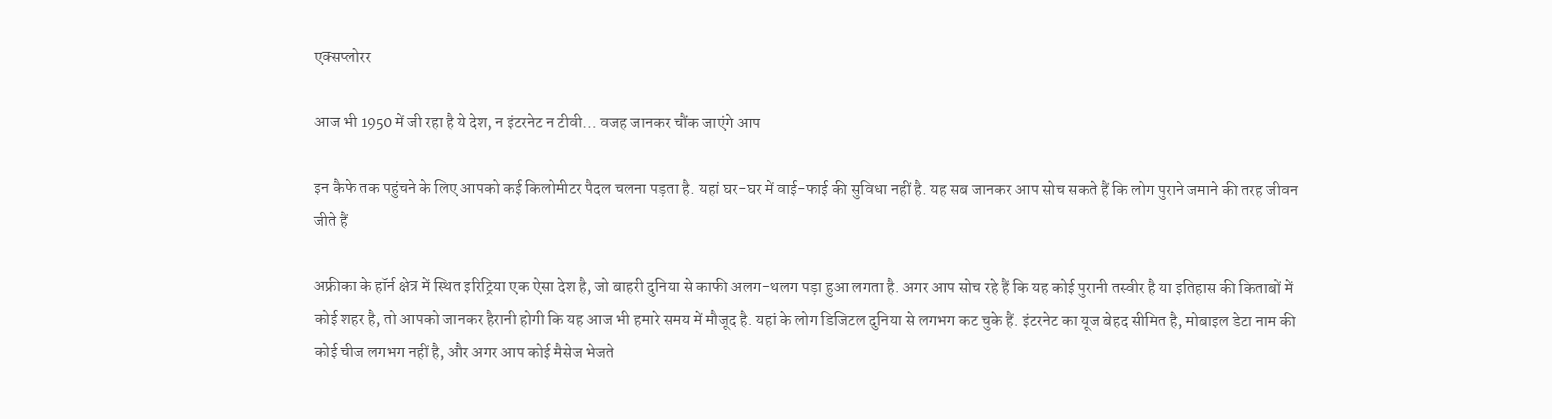एक्सप्लोरर

आज भी 1950 में जी रहा है ये देश, न इंटरनेट न टीवी… वजह जानकर चौंक जाएंगे आप

इन कैफे तक पहुंचने के लिए आपको कई किलोमीटर पैदल चलना पड़ता है. यहां घर-घर में वाई-फाई की सुविधा नहीं है. यह सब जानकर आप सोच सकते हैं कि लोग पुराने जमाने की तरह जीवन जीते हैं

अफ्रीका के हॉर्न क्षेत्र में स्थित इरिट्रिया एक ऐसा देश है, जो बाहरी दुनिया से काफी अलग-थलग पड़ा हुआ लगता है. अगर आप सोच रहे हैं कि यह कोई पुरानी तस्वीर है या इतिहास की किताबों में कोई शहर है, तो आपको जानकर हैरानी होगी कि यह आज भी हमारे समय में मौजूद है. यहां के लोग डिजिटल दुनिया से लगभग कट चुके हैं. इंटरनेट का यूज बेहद सीमित है, मोबाइल डेटा नाम की कोई चीज लगभग नहीं है, और अगर आप कोई मैसेज भेजते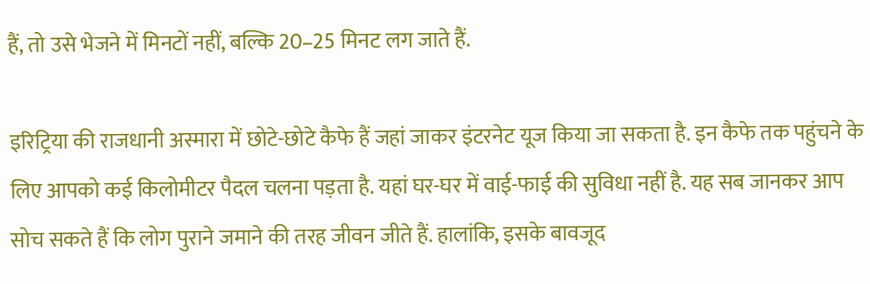हैं, तो उसे भेजने में मिनटों नहीं, बल्कि 20–25 मिनट लग जाते हैं.

इरिट्रिया की राजधानी अस्मारा में छोटे-छोटे कैफे हैं जहां जाकर इंटरनेट यूज किया जा सकता है. इन कैफे तक पहुंचने के लिए आपको कई किलोमीटर पैदल चलना पड़ता है. यहां घर-घर में वाई-फाई की सुविधा नहीं है. यह सब जानकर आप सोच सकते हैं कि लोग पुराने जमाने की तरह जीवन जीते हैं. हालांकि, इसके बावजूद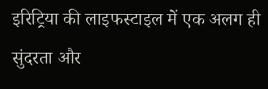इरिट्रिया की लाइफस्टाइल में एक अलग ही सुंदरता और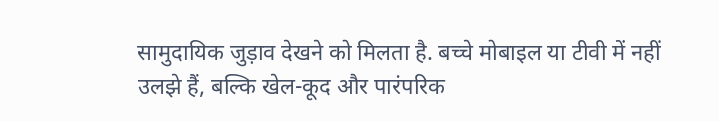सामुदायिक जुड़ाव देखने को मिलता है. बच्चे मोबाइल या टीवी में नहीं उलझे हैं, बल्कि खेल-कूद और पारंपरिक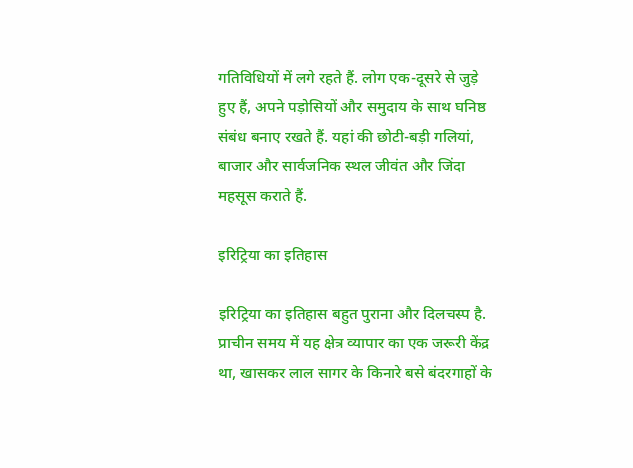गतिविधियों में लगे रहते हैं. लोग एक-दूसरे से जुड़े हुए हैं, अपने पड़ोसियों और समुदाय के साथ घनिष्ठ संबंध बनाए रखते हैं. यहां की छोटी-बड़ी गलियां, बाजार और सार्वजनिक स्थल जीवंत और जिंदा महसूस कराते हैं.

इरिट्रिया का इतिहास

इरिट्रिया का इतिहास बहुत पुराना और दिलचस्प है. प्राचीन समय में यह क्षेत्र व्यापार का एक जरूरी केंद्र था, खासकर लाल सागर के किनारे बसे बंदरगाहों के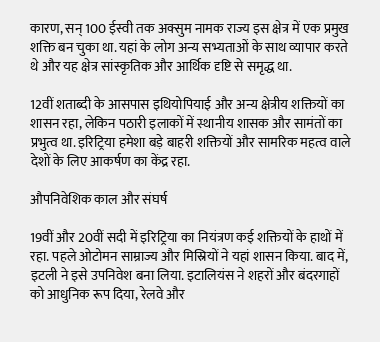कारण, सन् 100 ईस्वी तक अक्सुम नामक राज्य इस क्षेत्र में एक प्रमुख शक्ति बन चुका था. यहां के लोग अन्य सभ्यताओं के साथ व्यापार करते थे और यह क्षेत्र सांस्कृतिक और आर्थिक दृष्टि से समृद्ध था.

12वीं शताब्दी के आसपास इथियोपियाई और अन्य क्षेत्रीय शक्तियों का शासन रहा, लेकिन पठारी इलाकों में स्थानीय शासक और सामंतों का प्रभुत्व था. इरिट्रिया हमेशा बड़े बाहरी शक्तियों और सामरिक महत्व वाले देशों के लिए आकर्षण का केंद्र रहा.

औपनिवेशिक काल और संघर्ष

19वीं और 20वीं सदी में इरिट्रिया का नियंत्रण कई शक्तियों के हाथों में रहा. पहले ओटोमन साम्राज्य और मिस्रियों ने यहां शासन किया. बाद में, इटली ने इसे उपनिवेश बना लिया. इटालियंस ने शहरों और बंदरगाहों को आधुनिक रूप दिया, रेलवे और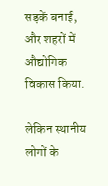सड़कें बनाई, और शहरों में औद्योगिक विकास किया.

लेकिन स्थानीय लोगों के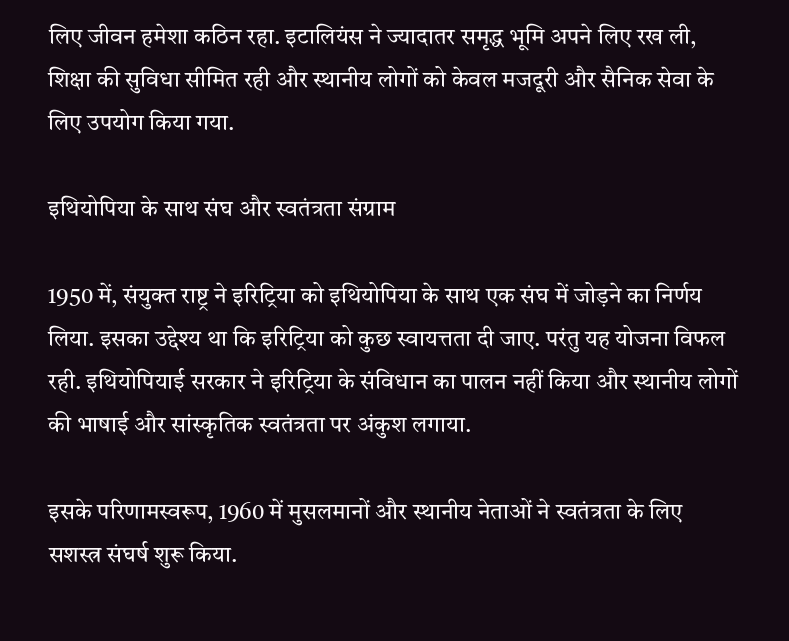लिए जीवन हमेशा कठिन रहा. इटालियंस ने ज्यादातर समृद्ध भूमि अपने लिए रख ली, शिक्षा की सुविधा सीमित रही और स्थानीय लोगों को केवल मजदूरी और सैनिक सेवा के लिए उपयोग किया गया.

इथियोपिया के साथ संघ और स्वतंत्रता संग्राम

1950 में, संयुक्त राष्ट्र ने इरिट्रिया को इथियोपिया के साथ एक संघ में जोड़ने का निर्णय लिया. इसका उद्देश्य था कि इरिट्रिया को कुछ स्वायत्तता दी जाए. परंतु यह योजना विफल रही. इथियोपियाई सरकार ने इरिट्रिया के संविधान का पालन नहीं किया और स्थानीय लोगों की भाषाई और सांस्कृतिक स्वतंत्रता पर अंकुश लगाया.

इसके परिणामस्वरूप, 1960 में मुसलमानों और स्थानीय नेताओं ने स्वतंत्रता के लिए सशस्त्र संघर्ष शुरू किया.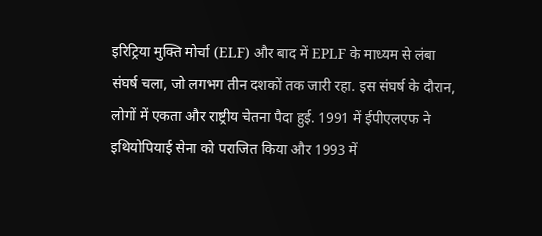इरिट्रिया मुक्ति मोर्चा (ELF) और बाद में EPLF के माध्यम से लंबा संघर्ष चला, जो लगभग तीन दशकों तक जारी रहा. इस संघर्ष के दौरान, लोगों में एकता और राष्ट्रीय चेतना पैदा हुई. 1991 में ईपीएलएफ ने इथियोपियाई सेना को पराजित किया और 1993 में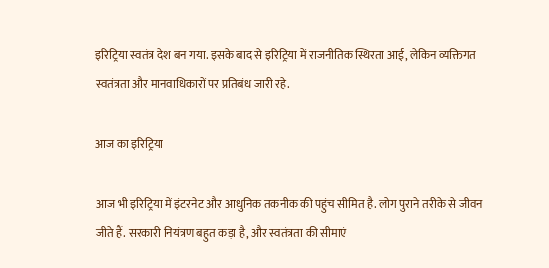इरिट्रिया स्वतंत्र देश बन गया. इसके बाद से इरिट्रिया में राजनीतिक स्थिरता आई, लेकिन व्यक्तिगत स्वतंत्रता और मानवाधिकारों पर प्रतिबंध जारी रहे.

आज का इरिट्रिया

आज भी इरिट्रिया में इंटरनेट और आधुनिक तकनीक की पहुंच सीमित है. लोग पुराने तरीके से जीवन जीते हैं. सरकारी नियंत्रण बहुत कड़ा है, और स्वतंत्रता की सीमाएं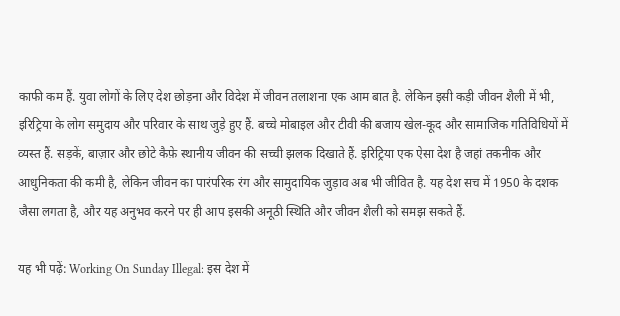काफी कम हैं. युवा लोगों के लिए देश छोड़ना और विदेश में जीवन तलाशना एक आम बात है. लेकिन इसी कड़ी जीवन शैली में भी, इरिट्रिया के लोग समुदाय और परिवार के साथ जुड़े हुए हैं. बच्चे मोबाइल और टीवी की बजाय खेल-कूद और सामाजिक गतिविधियों में व्यस्त हैं. सड़कें, बाज़ार और छोटे कैफ़े स्थानीय जीवन की सच्ची झलक दिखाते हैं. इरिट्रिया एक ऐसा देश है जहां तकनीक और आधुनिकता की कमी है, लेकिन जीवन का पारंपरिक रंग और सामुदायिक जुड़ाव अब भी जीवित है. यह देश सच में 1950 के दशक जैसा लगता है, और यह अनुभव करने पर ही आप इसकी अनूठी स्थिति और जीवन शैली को समझ सकते हैं.

यह भी पढ़ें: Working On Sunday Illegal: इस देश में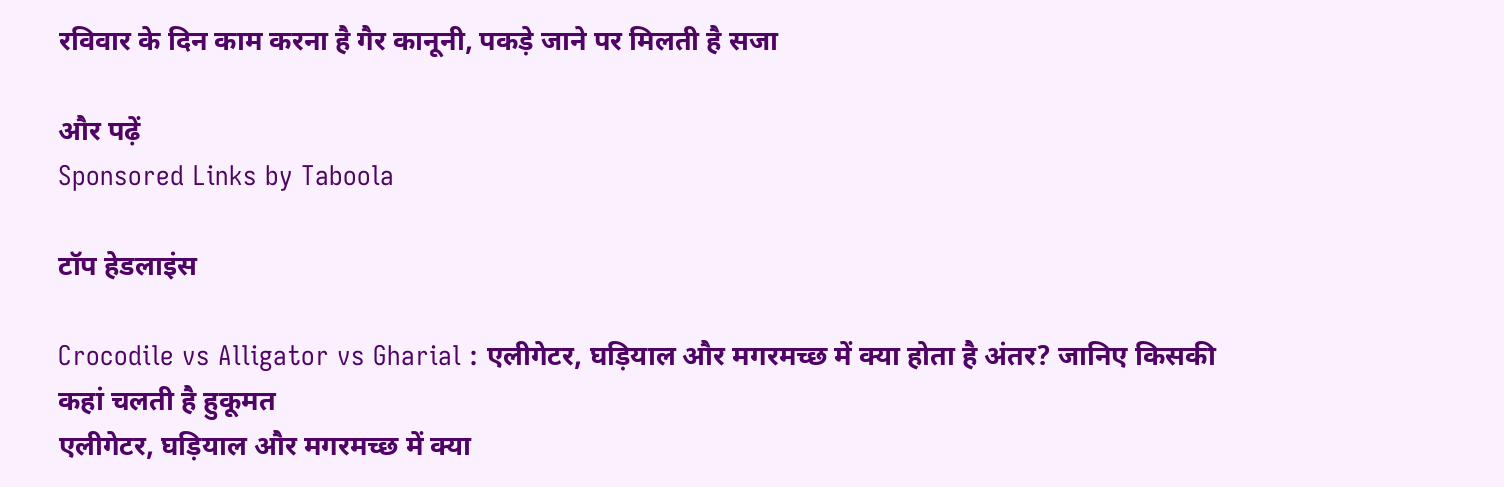रविवार के दिन काम करना है गैर कानूनी, पकड़े जाने पर मिलती है सजा

और पढ़ें
Sponsored Links by Taboola

टॉप हेडलाइंस

Crocodile vs Alligator vs Gharial : एलीगेटर, घड़ियाल और मगरमच्छ में क्या होता है अंतर? जानिए किसकी कहां चलती है हुकूमत
एलीगेटर, घड़ियाल और मगरमच्छ में क्या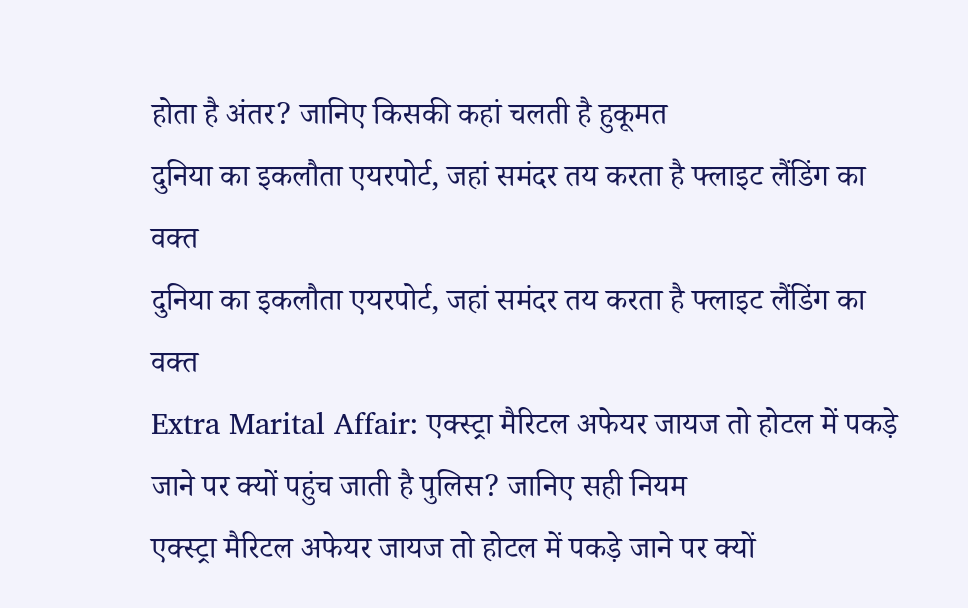होता है अंतर? जानिए किसकी कहां चलती है हुकूमत
दुनिया का इकलौता एयरपोर्ट, जहां समंदर तय करता है फ्लाइट लैंडिंग का वक्त
दुनिया का इकलौता एयरपोर्ट, जहां समंदर तय करता है फ्लाइट लैंडिंग का वक्त
Extra Marital Affair: एक्स्ट्रा मैरिटल अफेयर जायज तो होटल में पकड़े जाने पर क्यों पहुंच जाती है पुलिस? जानिए सही नियम
एक्स्ट्रा मैरिटल अफेयर जायज तो होटल में पकड़े जाने पर क्यों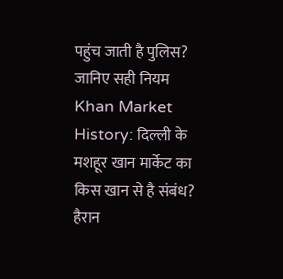पहुंच जाती है पुलिस? जानिए सही नियम
Khan Market History: दिल्ली के मशहूर खान मार्केट का किस खान से है संबंध? हैरान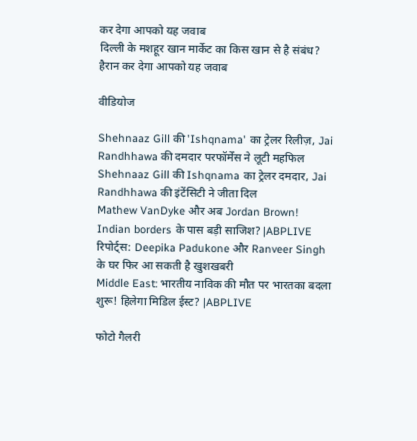कर देगा आपको यह जवाब
दिल्ली के मशहूर खान मार्केट का किस खान से है संबंध? हैरान कर देगा आपको यह जवाब

वीडियोज

Shehnaaz Gill की 'Ishqnama' का ट्रेलर रिलीज़, Jai Randhhawa की दमदार परफॉर्मेंस ने लूटी महफिल
Shehnaaz Gill की Ishqnama का ट्रेलर दमदार, Jai Randhhawa की इंटेंसिटी ने जीता दिल
Mathew VanDyke और अब Jordan Brown! Indian borders के पास बड़ी साजिश? |ABPLIVE
रिपोर्ट्स: Deepika Padukone और Ranveer Singh के घर फिर आ सकती है खुशखबरी
Middle East: भारतीय नाविक की मौत पर भारतका बदला शुरू! हिलेगा मिडिल ईस्ट? |ABPLIVE

फोटो गैलरी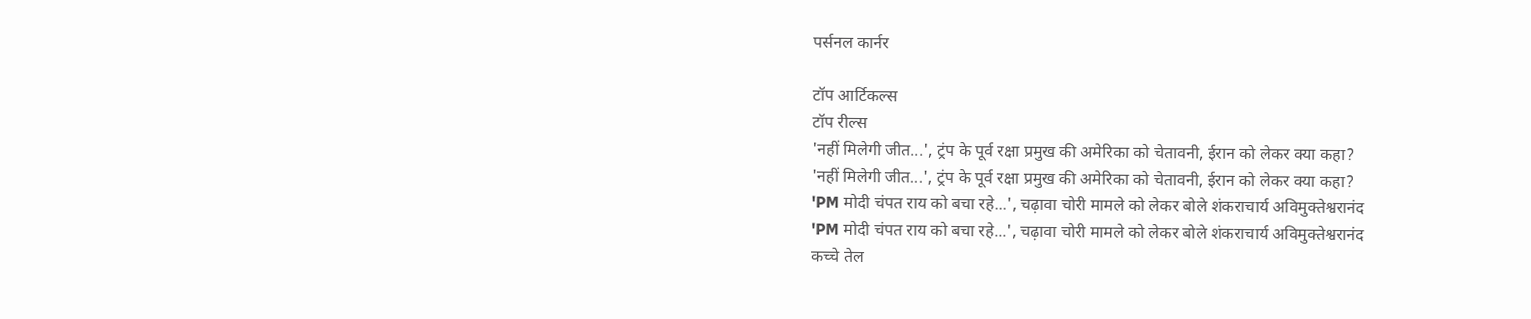पर्सनल कार्नर

टॉप आर्टिकल्स
टॉप रील्स
'नहीं मिलेगी जीत...', ट्रंप के पूर्व रक्षा प्रमुख की अमेरिका को चेतावनी, ईरान को लेकर क्या कहा?
'नहीं मिलेगी जीत...', ट्रंप के पूर्व रक्षा प्रमुख की अमेरिका को चेतावनी, ईरान को लेकर क्या कहा?
'PM मोदी चंपत राय को बचा रहे...', चढ़ावा चोरी मामले को लेकर बोले शंकराचार्य अविमुक्तेश्वरानंद
'PM मोदी चंपत राय को बचा रहे...', चढ़ावा चोरी मामले को लेकर बोले शंकराचार्य अविमुक्तेश्वरानंद
कच्चे तेल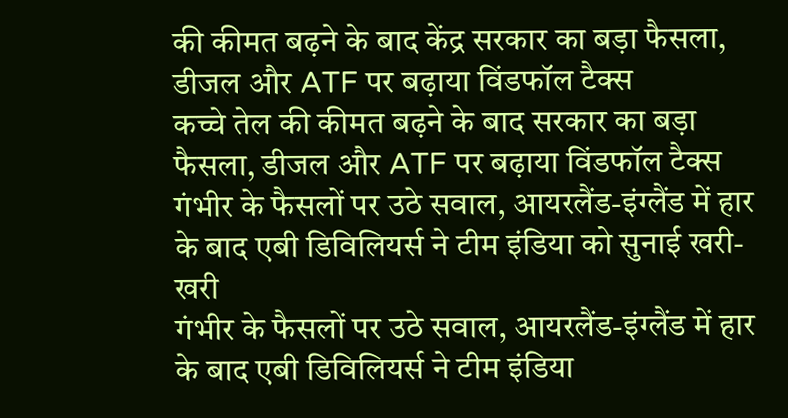की कीमत बढ़ने के बाद केंद्र सरकार का बड़ा फैसला, डीजल और ATF पर बढ़ाया विंडफॉल टैक्स
कच्चे तेल की कीमत बढ़ने के बाद सरकार का बड़ा फैसला, डीजल और ATF पर बढ़ाया विंडफॉल टैक्स
गंभीर के फैसलों पर उठे सवाल, आयरलैंड-इंग्लैंड में हार के बाद एबी डिविलियर्स ने टीम इंडिया को सुनाई खरी-खरी
गंभीर के फैसलों पर उठे सवाल, आयरलैंड-इंग्लैंड में हार के बाद एबी डिविलियर्स ने टीम इंडिया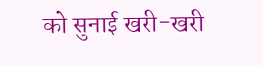को सुनाई खरी-खरी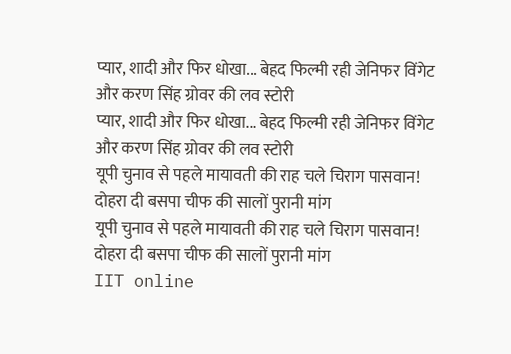प्यार, शादी और फिर धोखा... बेहद फिल्मी रही जेनिफर विंगेट और करण सिंह ग्रोवर की लव स्टोरी
प्यार, शादी और फिर धोखा... बेहद फिल्मी रही जेनिफर विंगेट और करण सिंह ग्रोवर की लव स्टोरी
यूपी चुनाव से पहले मायावती की राह चले चिराग पासवान! दोहरा दी बसपा चीफ की सालों पुरानी मांग
यूपी चुनाव से पहले मायावती की राह चले चिराग पासवान! दोहरा दी बसपा चीफ की सालों पुरानी मांग
IIT online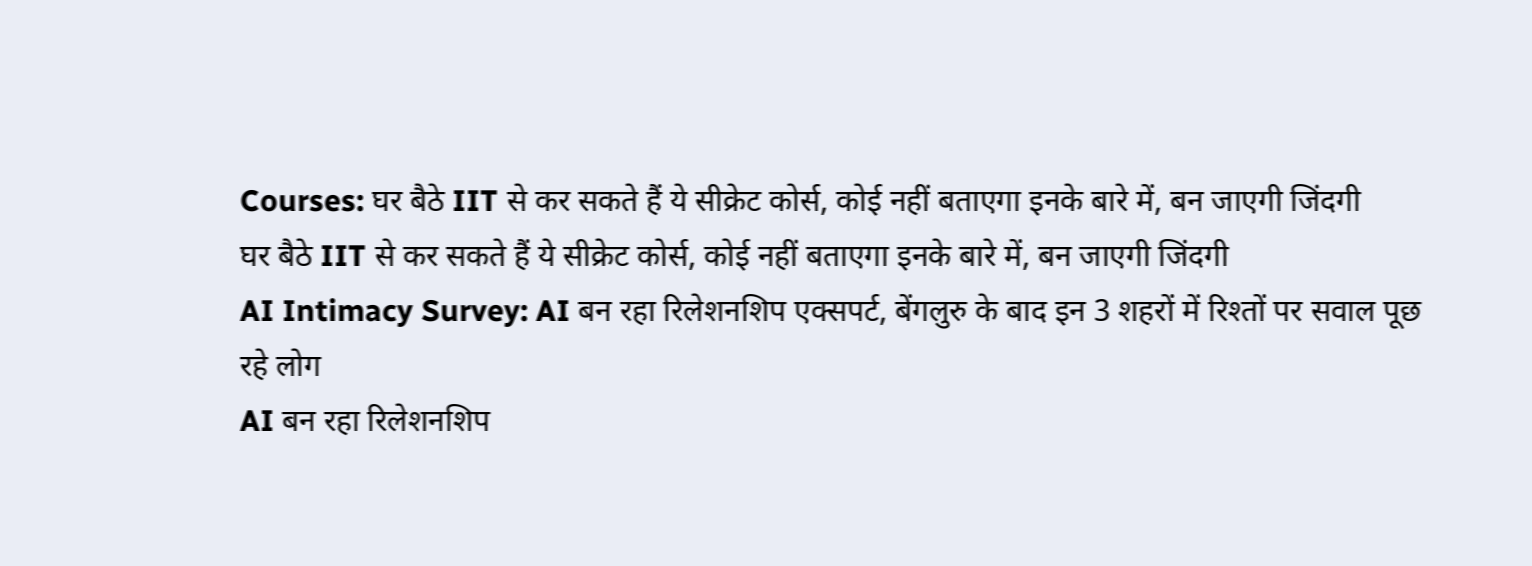Courses: घर बैठे IIT से कर सकते हैं ये सीक्रेट कोर्स, कोई नहीं बताएगा इनके बारे में, बन जाएगी जिंदगी
घर बैठे IIT से कर सकते हैं ये सीक्रेट कोर्स, कोई नहीं बताएगा इनके बारे में, बन जाएगी जिंदगी
AI Intimacy Survey: AI बन रहा रिलेशनशिप एक्सपर्ट, बेंगलुरु के बाद इन 3 शहरों में रिश्तों पर सवाल पूछ रहे लोग
AI बन रहा रिलेशनशिप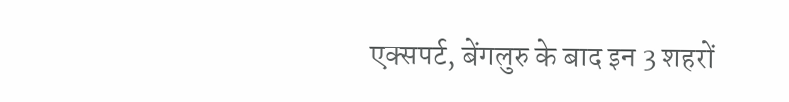एक्सपर्ट, बेंगलुरु के बाद इन 3 शहरों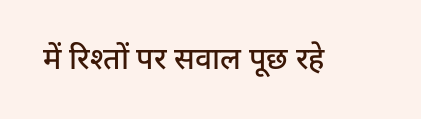में रिश्तों पर सवाल पूछ रहे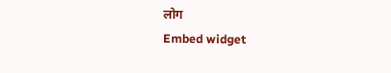लोग
Embed widget